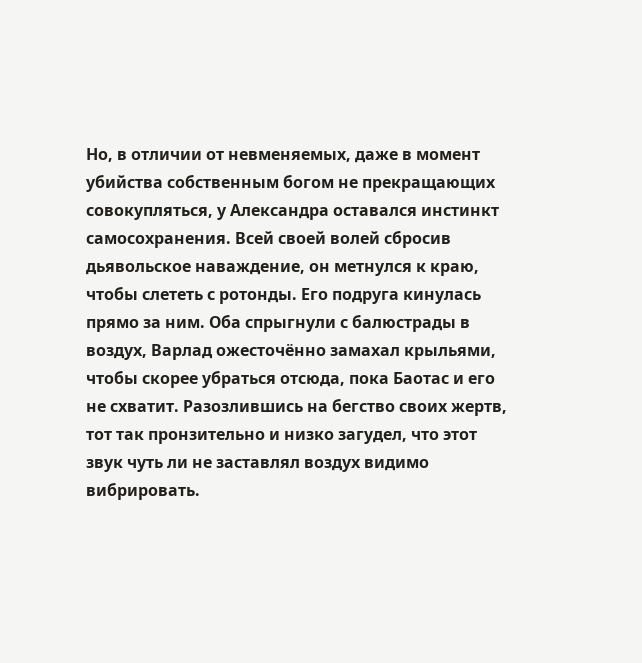Но, в отличии от невменяемых, даже в момент убийства собственным богом не прекращающих совокупляться, у Александра оставался инстинкт самосохранения. Всей своей волей сбросив дьявольское наваждение, он метнулся к краю, чтобы слететь с ротонды. Его подруга кинулась прямо за ним. Оба спрыгнули с балюстрады в воздух, Варлад ожесточённо замахал крыльями, чтобы скорее убраться отсюда, пока Баотас и его не схватит. Разозлившись на бегство своих жертв, тот так пронзительно и низко загудел, что этот звук чуть ли не заставлял воздух видимо вибрировать.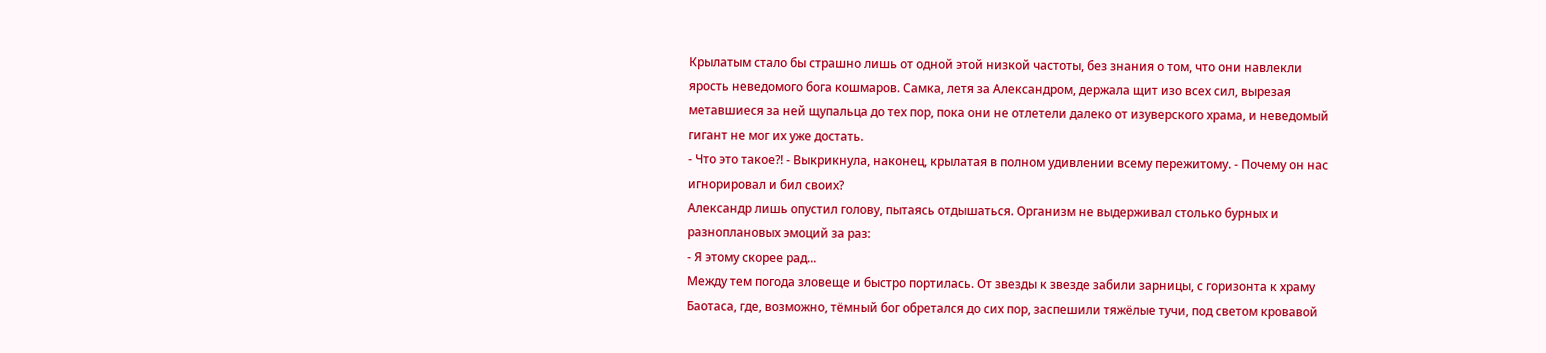Крылатым стало бы страшно лишь от одной этой низкой частоты, без знания о том, что они навлекли ярость неведомого бога кошмаров. Самка, летя за Александром, держала щит изо всех сил, вырезая метавшиеся за ней щупальца до тех пор, пока они не отлетели далеко от изуверского храма, и неведомый гигант не мог их уже достать.
- Что это такое?! - Выкрикнула, наконец, крылатая в полном удивлении всему пережитому. - Почему он нас игнорировал и бил своих?
Александр лишь опустил голову, пытаясь отдышаться. Организм не выдерживал столько бурных и разноплановых эмоций за раз:
- Я этому скорее рад...
Между тем погода зловеще и быстро портилась. От звезды к звезде забили зарницы, с горизонта к храму Баотаса, где, возможно, тёмный бог обретался до сих пор, заспешили тяжёлые тучи, под светом кровавой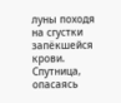луны походя на сгустки запёкшейся крови. Спутница, опасаясь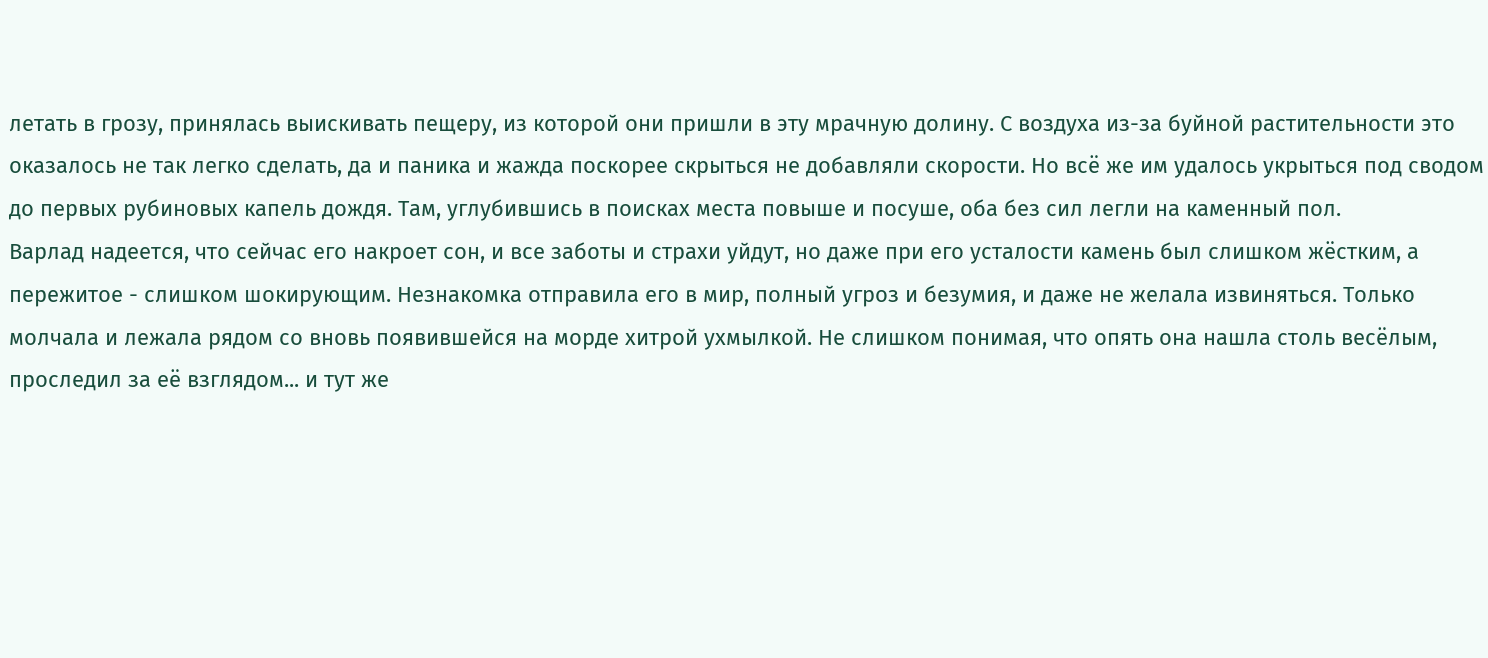летать в грозу, принялась выискивать пещеру, из которой они пришли в эту мрачную долину. С воздуха из-за буйной растительности это оказалось не так легко сделать, да и паника и жажда поскорее скрыться не добавляли скорости. Но всё же им удалось укрыться под сводом до первых рубиновых капель дождя. Там, углубившись в поисках места повыше и посуше, оба без сил легли на каменный пол.
Варлад надеется, что сейчас его накроет сон, и все заботы и страхи уйдут, но даже при его усталости камень был слишком жёстким, а пережитое - слишком шокирующим. Незнакомка отправила его в мир, полный угроз и безумия, и даже не желала извиняться. Только молчала и лежала рядом со вновь появившейся на морде хитрой ухмылкой. Не слишком понимая, что опять она нашла столь весёлым, проследил за её взглядом... и тут же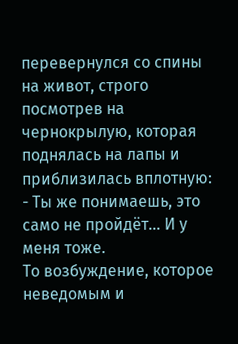перевернулся со спины на живот, строго посмотрев на чернокрылую, которая поднялась на лапы и приблизилась вплотную:
- Ты же понимаешь, это само не пройдёт... И у меня тоже.
То возбуждение, которое неведомым и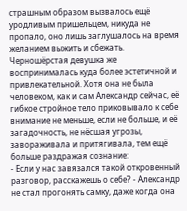страшным образом вызвалось ещё уродливым пришельцем, никуда не пропало, оно лишь заглушалось на время желанием выжить и сбежать. Черношёрстая девушка же воспринималась куда более эстетичной и привлекательной. Хотя она не была человеком, как и сам Александр сейчас, её гибкое стройное тело приковывало к себе внимание не меньше, если не больше, и её загадочность, не нёсшая угрозы, завораживала и притягивала, тем ещё больше раздражая сознание:
- Если у нас завязался такой откровенный разговор, расскажешь о себе? - Александр не стал прогонять самку, даже когда она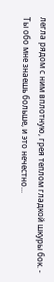легла рядом с ним вплотную, грея теплом гладкой шкуры бок. - Ты обо мне знаешь больше, и это нечестно...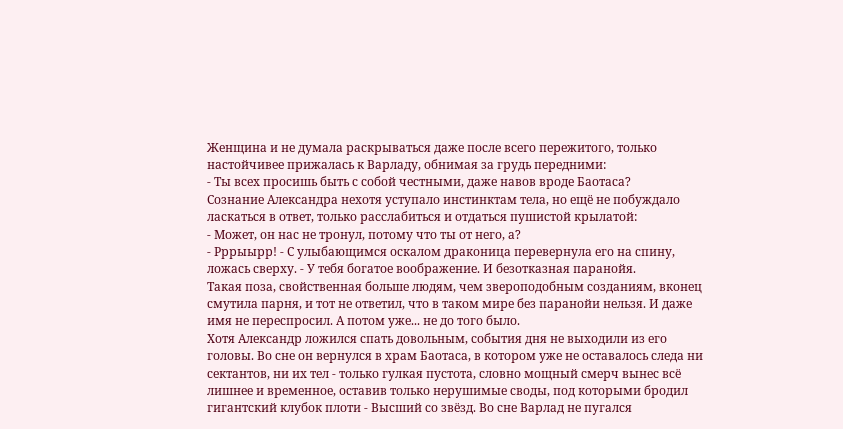Женщина и не думала раскрываться даже после всего пережитого, только настойчивее прижалась к Варладу, обнимая за грудь передними:
- Ты всех просишь быть с собой честными, даже навов вроде Баотаса?
Сознание Александра нехотя уступало инстинктам тела, но ещё не побуждало ласкаться в ответ, только расслабиться и отдаться пушистой крылатой:
- Может, он нас не тронул, потому что ты от него, а?
- Рррыырр! - С улыбающимся оскалом драконица перевернула его на спину, ложась сверху. - У тебя богатое воображение. И безотказная паранойя.
Такая поза, свойственная больше людям, чем звероподобным созданиям, вконец смутила парня, и тот не ответил, что в таком мире без паранойи нельзя. И даже имя не переспросил. А потом уже... не до того было.
Хотя Александр ложился спать довольным, события дня не выходили из его головы. Во сне он вернулся в храм Баотаса, в котором уже не оставалось следа ни сектантов, ни их тел - только гулкая пустота, словно мощный смерч вынес всё лишнее и временное, оставив только нерушимые своды, под которыми бродил гигантский клубок плоти - Высший со звёзд. Во сне Варлад не пугался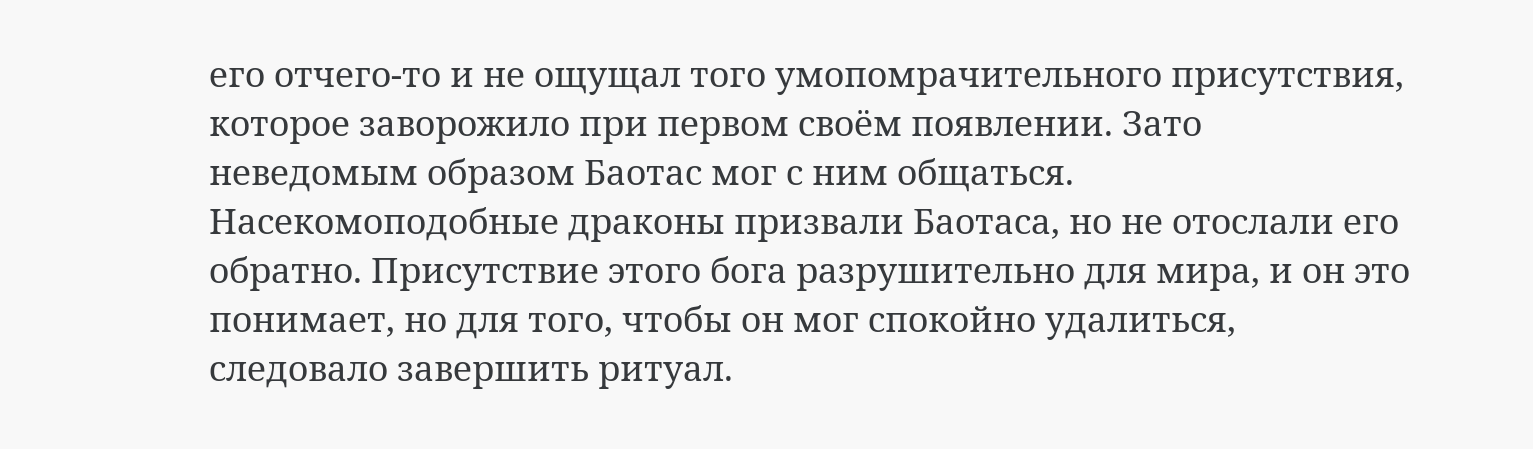его отчего-то и не ощущал того умопомрачительного присутствия, которое заворожило при первом своём появлении. Зато неведомым образом Баотас мог с ним общаться.
Насекомоподобные драконы призвали Баотаса, но не отослали его обратно. Присутствие этого бога разрушительно для мира, и он это понимает, но для того, чтобы он мог спокойно удалиться, следовало завершить ритуал.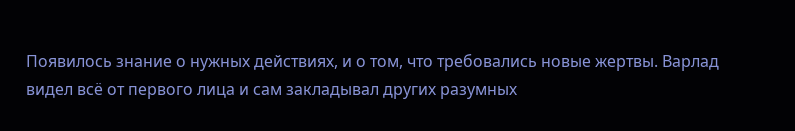Появилось знание о нужных действиях, и о том, что требовались новые жертвы. Варлад видел всё от первого лица и сам закладывал других разумных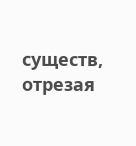существ, отрезая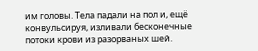им головы. Тела падали на пол и, ещё конвульсируя, изливали бесконечные потоки крови из разорваных шей.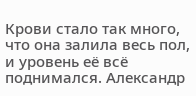Крови стало так много, что она залила весь пол, и уровень её всё поднимался. Александр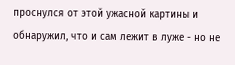проснулся от этой ужасной картины и обнаружил, что и сам лежит в луже - но не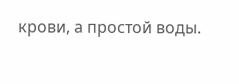крови, а простой воды.